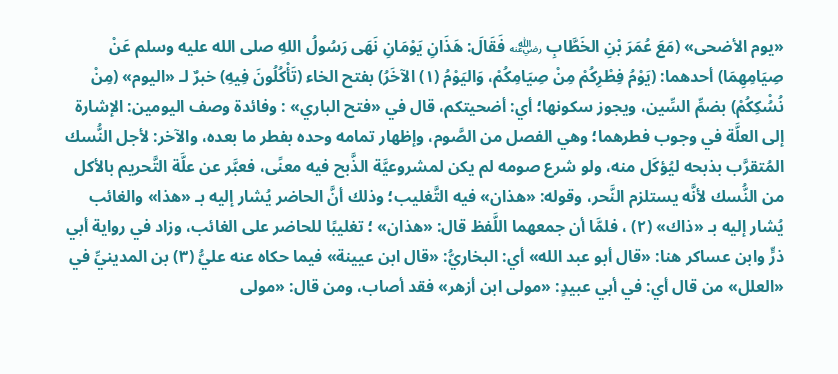«يوم الأضحى» (مَعَ عُمَرَ بْنِ الخَطَّابِ ﵁ فَقَالَ: هَذَانِ يَوْمَانِ نَهَى رَسُولُ اللهِ صلى الله عليه وسلم عَنْ صِيَامِهِمَا) أحدهما: (يَوْمُ فِطْرِكُمْ مِنْ صِيَامِكُمْ، وَاليَوْمُ (١) الآخَرُ) بفتح الخاء (تَأْكُلُونَ فِيهِ) خبرٌ لـ «اليوم» (مِنْ نُسُْكِكُمْ) بضمِّ السِّين، ويجوز سكونها؛ أي: أضحيتكم، قال في «فتح الباري» : وفائدة وصف اليومين: الإشارة إلى العلَّة في وجوب فطرهما؛ وهي الفصل من الصَّوم، وإظهار تمامه وحده بفطر ما بعده، والآخر: لأجل النُّسك المُتقرَّب بذبحه ليُؤكَل منه، ولو شرع صومه لم يكن لمشروعيَّة الذَّبح فيه معنًى، فعبَّر عن علَّة التَّحريم بالأكل من النُّسك لأنَّه يستلزم النَّحر، وقوله: «هذان» فيه التَّغليب؛ وذلك أنَّ الحاضر يُشار إليه بـ «هذا» والغائب يُشار إليه بـ «ذاك» (٢) ، فلمَّا أن جمعهما اللَّفظ قال: «هذان» ؛ تغليبًا للحاضر على الغائب، وزاد في رواية أبي ذرٍّ وابن عساكر هنا: «قال أبو عبد الله» أي: البخاريُّ: «قال ابن عيينة» فيما حكاه عنه عليُّ (٣) بن المدينيِّ في «العلل» من قال أي: في أبي عبيدٍ: «مولى ابن أزهر» فقد أصاب، ومن قال: «مولى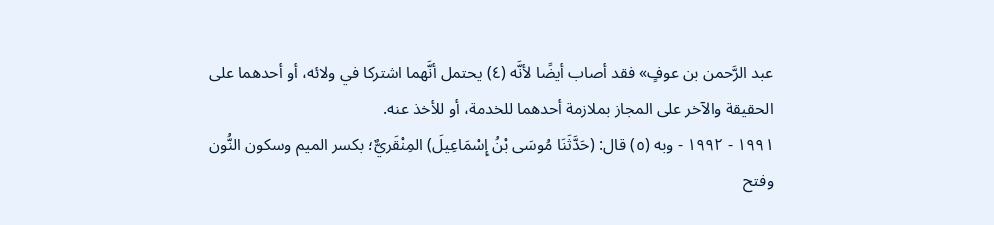عبد الرَّحمن بن عوفٍ» فقد أصاب أيضًا لأنَّه (٤) يحتمل أنَّهما اشتركا في ولائه، أو أحدهما على الحقيقة والآخر على المجاز بملازمة أحدهما للخدمة، أو للأخذ عنه.
١٩٩١ - ١٩٩٢ - وبه (٥) قال: (حَدَّثَنَا مُوسَى بْنُ إِسْمَاعِيلَ) المِنْقَريٌّ؛ بكسر الميم وسكون النُّون وفتح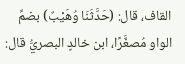القاف، قال: (حَدَّثَنَا وُهَيْبٌ) بضمِّ الواو مُصغَّرًا، ابن خالدٍ البصريُّ قال: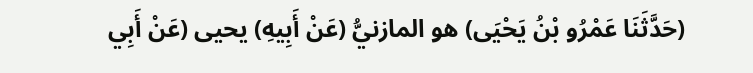(حَدَّثَنَا عَمْرُو بْنُ يَحْيَى) هو المازنيُّ (عَنْ أَبِيهِ) يحيى (عَنْ أَبِي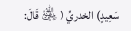سَعِيدٍ) الخدريِّ ( ﵁ قَالَ: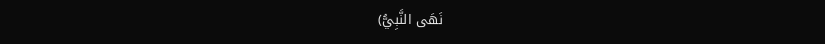نَهَى النَّبِيُّ)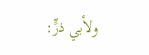ولأبي ذرٍّ: